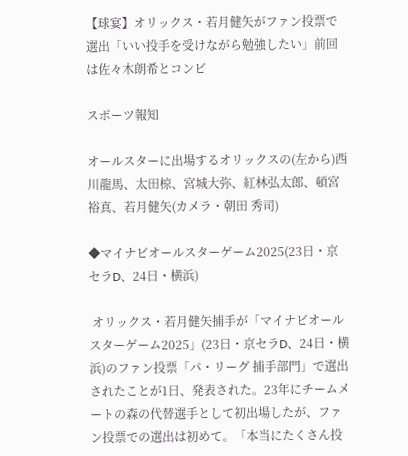【球宴】オリックス・若月健矢がファン投票で選出「いい投手を受けながら勉強したい」前回は佐々木朗希とコンビ

スポーツ報知

オールスターに出場するオリックスの(左から)西川龍馬、太田椋、宮城大弥、紅林弘太郎、頓宮裕真、若月健矢(カメラ・朝田 秀司)

◆マイナビオールスターゲーム2025(23日・京セラD、24日・横浜)

 オリックス・若月健矢捕手が「マイナビオールスターゲーム2025」(23日・京セラD、24日・横浜)のファン投票「パ・リーグ 捕手部門」で選出されたことが1日、発表された。23年にチームメートの森の代替選手として初出場したが、ファン投票での選出は初めて。「本当にたくさん投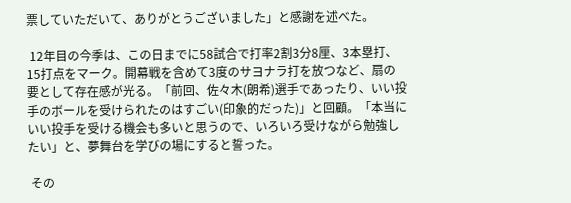票していただいて、ありがとうございました」と感謝を述べた。

 12年目の今季は、この日までに58試合で打率2割3分8厘、3本塁打、15打点をマーク。開幕戦を含めて3度のサヨナラ打を放つなど、扇の要として存在感が光る。「前回、佐々木(朗希)選手であったり、いい投手のボールを受けられたのはすごい(印象的だった)」と回顧。「本当にいい投手を受ける機会も多いと思うので、いろいろ受けながら勉強したい」と、夢舞台を学びの場にすると誓った。

 その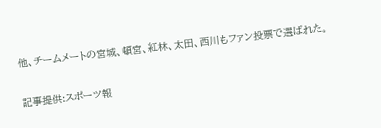他、チームメートの宮城、頓宮、紅林、太田、西川もファン投票で選ばれた。

記事提供:スポーツ報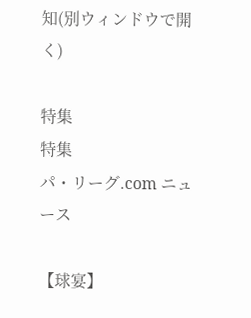知(別ウィンドウで開く)

特集
特集
パ・リーグ.com ニュース

【球宴】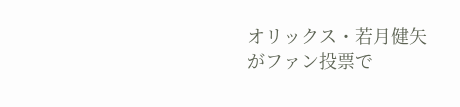オリックス・若月健矢がファン投票で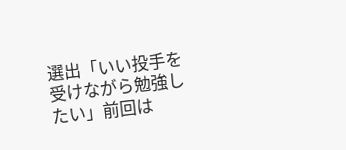選出「いい投手を受けながら勉強したい」前回は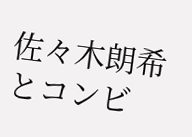佐々木朗希とコンビ